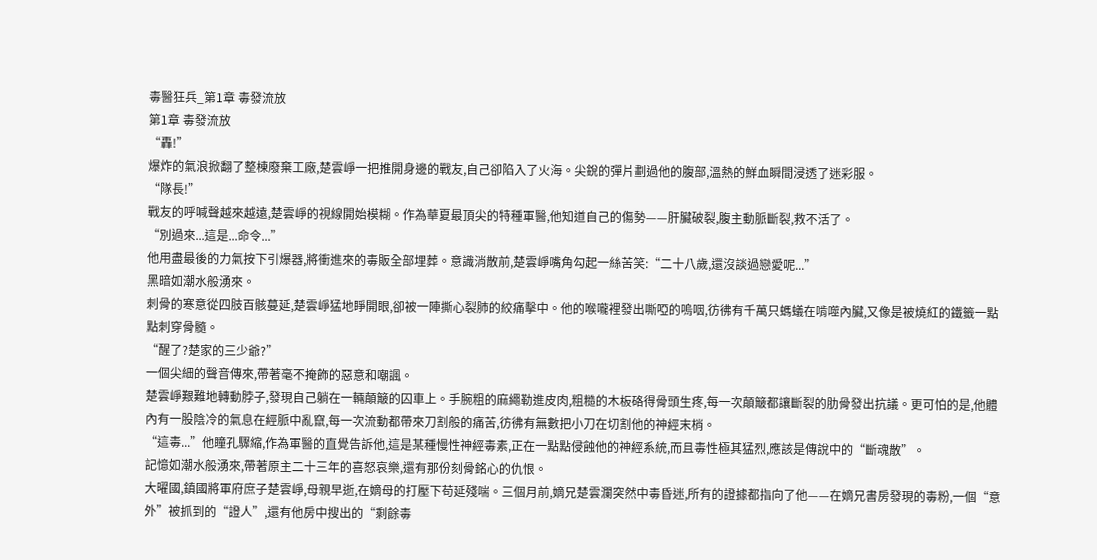毒醫狂兵_第1章 毒發流放
第1章 毒發流放
“轟!”
爆炸的氣浪掀翻了整棟廢棄工廠,楚雲崢一把推開身邊的戰友,自己卻陷入了火海。尖銳的彈片劃過他的腹部,溫熱的鮮血瞬間浸透了迷彩服。
“隊長!”
戰友的呼喊聲越來越遠,楚雲崢的視線開始模糊。作為華夏最頂尖的特種軍醫,他知道自己的傷勢——肝臟破裂,腹主動脈斷裂,救不活了。
“別過來...這是...命令...”
他用盡最後的力氣按下引爆器,將衝進來的毒販全部埋葬。意識消散前,楚雲崢嘴角勾起一絲苦笑:“二十八歲,還沒談過戀愛呢...”
黑暗如潮水般湧來。
刺骨的寒意從四肢百骸蔓延,楚雲崢猛地睜開眼,卻被一陣撕心裂肺的絞痛擊中。他的喉嚨裡發出嘶啞的嗚咽,彷彿有千萬只螞蟻在啃噬內臟,又像是被燒紅的鐵籤一點點刺穿骨髓。
“醒了?楚家的三少爺?”
一個尖細的聲音傳來,帶著毫不掩飾的惡意和嘲諷。
楚雲崢艱難地轉動脖子,發現自己躺在一輛顛簸的囚車上。手腕粗的麻繩勒進皮肉,粗糙的木板硌得骨頭生疼,每一次顛簸都讓斷裂的肋骨發出抗議。更可怕的是,他體內有一股陰冷的氣息在經脈中亂竄,每一次流動都帶來刀割般的痛苦,彷彿有無數把小刀在切割他的神經末梢。
“這毒...”他瞳孔驟縮,作為軍醫的直覺告訴他,這是某種慢性神經毒素,正在一點點侵蝕他的神經系統,而且毒性極其猛烈,應該是傳說中的“斷魂散”。
記憶如潮水般湧來,帶著原主二十三年的喜怒哀樂,還有那份刻骨銘心的仇恨。
大曜國,鎮國將軍府庶子楚雲崢,母親早逝,在嫡母的打壓下苟延殘喘。三個月前,嫡兄楚雲瀾突然中毒昏迷,所有的證據都指向了他——在嫡兄書房發現的毒粉,一個“意外”被抓到的“證人”,還有他房中搜出的“剩餘毒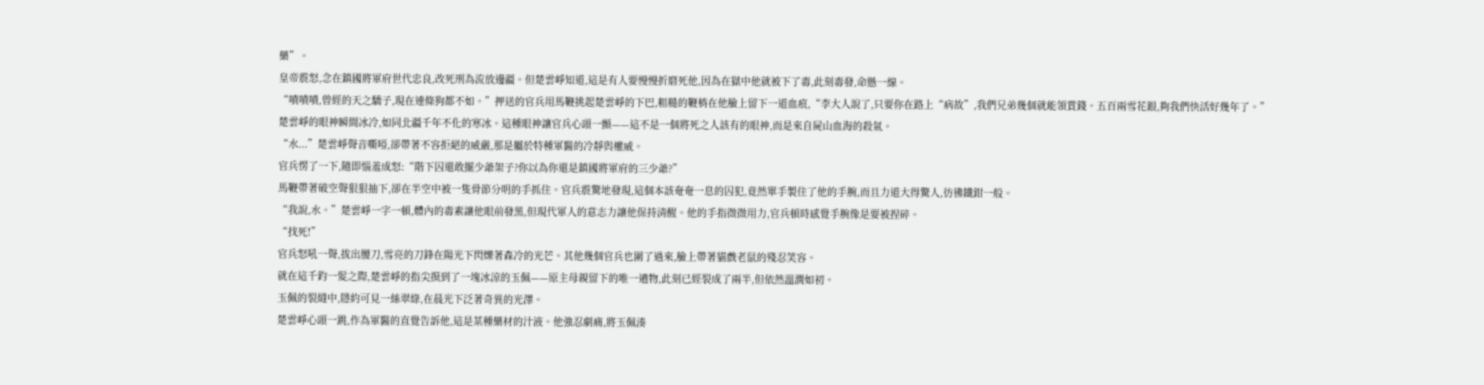藥”。
皇帝震怒,念在鎮國將軍府世代忠良,改死刑為流放邊疆。但楚雲崢知道,這是有人要慢慢折磨死他,因為在獄中他就被下了毒,此刻毒發,命懸一線。
“嘖嘖嘖,曾經的天之驕子,現在連條狗都不如。”押送的官兵用馬鞭挑起楚雲崢的下巴,粗糙的鞭梢在他臉上留下一道血痕,“李大人說了,只要你在路上“病故”,我們兄弟幾個就能領賞錢。五百兩雪花銀,夠我們快活好幾年了。”
楚雲崢的眼神瞬間冰冷,如同北疆千年不化的寒冰。這種眼神讓官兵心頭一顫——這不是一個將死之人該有的眼神,而是來自屍山血海的殺氣。
“水...”楚雲崢聲音嘶啞,卻帶著不容拒絕的威嚴,那是屬於特種軍醫的冷靜與權威。
官兵愣了一下,隨即惱羞成怒:“階下囚還敢擺少爺架子?你以為你還是鎮國將軍府的三少爺?”
馬鞭帶著破空聲狠狠抽下,卻在半空中被一隻骨節分明的手抓住。官兵震驚地發現,這個本該奄奄一息的囚犯,竟然單手製住了他的手腕,而且力道大得驚人,彷彿鐵鉗一般。
“我說,水。”楚雲崢一字一頓,體內的毒素讓他眼前發黑,但現代軍人的意志力讓他保持清醒。他的手指微微用力,官兵頓時感覺手腕像是要被捏碎。
“找死!”
官兵怒吼一聲,拔出腰刀,雪亮的刀鋒在陽光下閃爍著森冷的光芒。其他幾個官兵也圍了過來,臉上帶著貓戲老鼠的殘忍笑容。
就在這千鈞一髮之際,楚雲崢的指尖摸到了一塊冰涼的玉佩——原主母親留下的唯一遺物,此刻已經裂成了兩半,但依然溫潤如初。
玉佩的裂縫中,隱約可見一絲翠綠,在晨光下泛著奇異的光澤。
楚雲崢心頭一跳,作為軍醫的直覺告訴他,這是某種藥材的汁液。他強忍劇痛,將玉佩湊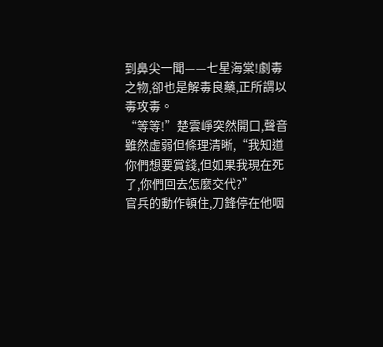到鼻尖一聞——七星海棠!劇毒之物,卻也是解毒良藥,正所謂以毒攻毒。
“等等!”楚雲崢突然開口,聲音雖然虛弱但條理清晰,“我知道你們想要賞錢,但如果我現在死了,你們回去怎麼交代?”
官兵的動作頓住,刀鋒停在他咽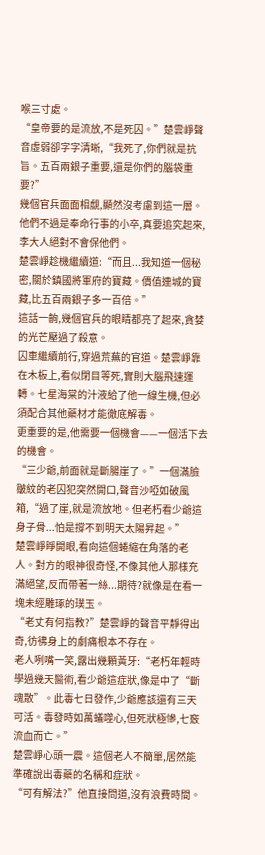喉三寸處。
“皇帝要的是流放,不是死囚。”楚雲崢聲音虛弱卻字字清晰,“我死了,你們就是抗旨。五百兩銀子重要,還是你們的腦袋重要?”
幾個官兵面面相覷,顯然沒考慮到這一層。他們不過是奉命行事的小卒,真要追究起來,李大人絕對不會保他們。
楚雲崢趁機繼續道:“而且...我知道一個秘密,關於鎮國將軍府的寶藏。價值連城的寶藏,比五百兩銀子多一百倍。”
這話一齣,幾個官兵的眼睛都亮了起來,貪婪的光芒壓過了殺意。
囚車繼續前行,穿過荒蕪的官道。楚雲崢靠在木板上,看似閉目等死,實則大腦飛速運轉。七星海棠的汁液給了他一線生機,但必須配合其他藥材才能徹底解毒。
更重要的是,他需要一個機會——一個活下去的機會。
“三少爺,前面就是斷腸崖了。”一個滿臉皺紋的老囚犯突然開口,聲音沙啞如破風箱,“過了崖,就是流放地。但老朽看少爺這身子骨...怕是撐不到明天太陽昇起。”
楚雲崢睜開眼,看向這個蜷縮在角落的老人。對方的眼神很奇怪,不像其他人那樣充滿絕望,反而帶著一絲...期待?就像是在看一塊未經雕琢的璞玉。
“老丈有何指教?”楚雲崢的聲音平靜得出奇,彷彿身上的劇痛根本不存在。
老人咧嘴一笑,露出幾顆黃牙:“老朽年輕時學過幾天醫術,看少爺這症狀,像是中了“斷魂散”。此毒七日發作,少爺應該還有三天可活。毒發時如萬蟻噬心,但死狀極慘,七竅流血而亡。”
楚雲崢心頭一震。這個老人不簡單,居然能準確說出毒藥的名稱和症狀。
“可有解法?”他直接問道,沒有浪費時間。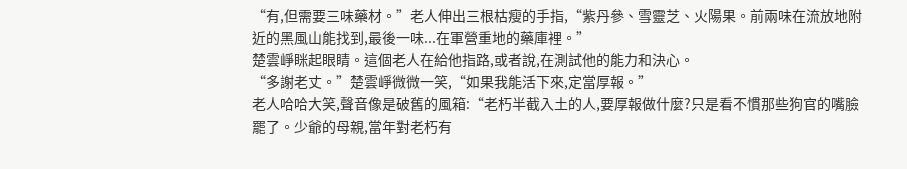“有,但需要三味藥材。”老人伸出三根枯瘦的手指,“紫丹參、雪靈芝、火陽果。前兩味在流放地附近的黑風山能找到,最後一味...在軍營重地的藥庫裡。”
楚雲崢眯起眼睛。這個老人在給他指路,或者說,在測試他的能力和決心。
“多謝老丈。”楚雲崢微微一笑,“如果我能活下來,定當厚報。”
老人哈哈大笑,聲音像是破舊的風箱:“老朽半截入土的人,要厚報做什麼?只是看不慣那些狗官的嘴臉罷了。少爺的母親,當年對老朽有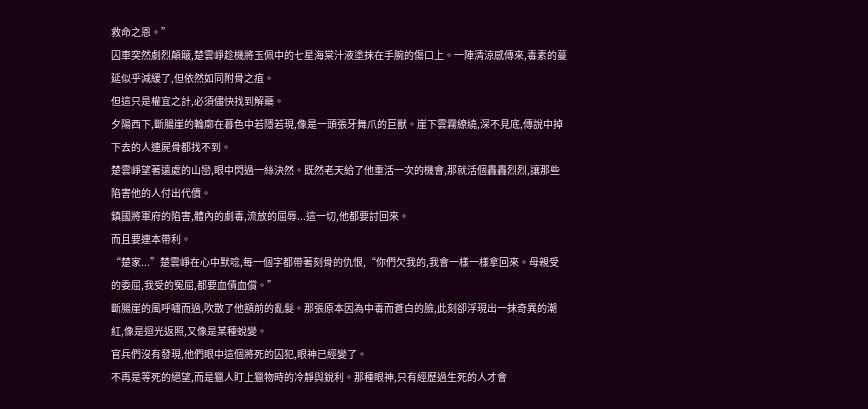救命之恩。”
囚車突然劇烈顛簸,楚雲崢趁機將玉佩中的七星海棠汁液塗抹在手腕的傷口上。一陣清涼感傳來,毒素的蔓延似乎減緩了,但依然如同附骨之疽。
但這只是權宜之計,必須儘快找到解藥。
夕陽西下,斷腸崖的輪廓在暮色中若隱若現,像是一頭張牙舞爪的巨獸。崖下雲霧繚繞,深不見底,傳說中掉下去的人連屍骨都找不到。
楚雲崢望著遠處的山巒,眼中閃過一絲決然。既然老天給了他重活一次的機會,那就活個轟轟烈烈,讓那些陷害他的人付出代價。
鎮國將軍府的陷害,體內的劇毒,流放的屈辱...這一切,他都要討回來。
而且要連本帶利。
“楚家...”楚雲崢在心中默唸,每一個字都帶著刻骨的仇恨,“你們欠我的,我會一樣一樣拿回來。母親受的委屈,我受的冤屈,都要血債血償。”
斷腸崖的風呼嘯而過,吹散了他額前的亂髮。那張原本因為中毒而蒼白的臉,此刻卻浮現出一抹奇異的潮紅,像是迴光返照,又像是某種蛻變。
官兵們沒有發現,他們眼中這個將死的囚犯,眼神已經變了。
不再是等死的絕望,而是獵人盯上獵物時的冷靜與銳利。那種眼神,只有經歷過生死的人才會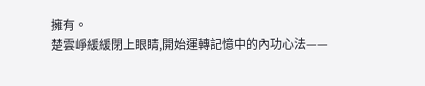擁有。
楚雲崢緩緩閉上眼睛,開始運轉記憶中的內功心法——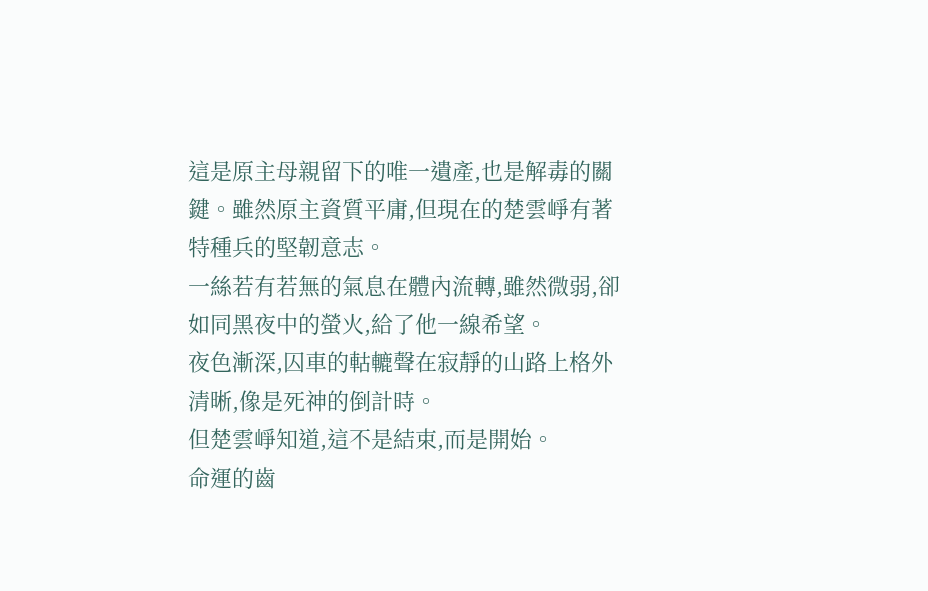這是原主母親留下的唯一遺產,也是解毒的關鍵。雖然原主資質平庸,但現在的楚雲崢有著特種兵的堅韌意志。
一絲若有若無的氣息在體內流轉,雖然微弱,卻如同黑夜中的螢火,給了他一線希望。
夜色漸深,囚車的軲轆聲在寂靜的山路上格外清晰,像是死神的倒計時。
但楚雲崢知道,這不是結束,而是開始。
命運的齒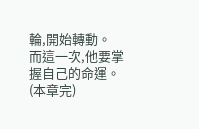輪,開始轉動。
而這一次,他要掌握自己的命運。
(本章完)